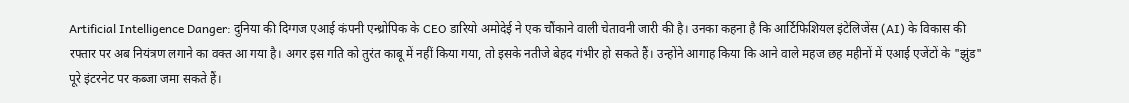Artificial Intelligence Danger: दुनिया की दिग्गज एआई कंपनी एन्थ्रोपिक के CEO डारियो अमोदेई ने एक चौंकाने वाली चेतावनी जारी की है। उनका कहना है कि आर्टिफिशियल इंटेलिजेंस (AI) के विकास की रफ्तार पर अब नियंत्रण लगाने का वक्त आ गया है। अगर इस गति को तुरंत काबू में नहीं किया गया, तो इसके नतीजे बेहद गंभीर हो सकते हैं। उन्होंने आगाह किया कि आने वाले महज छह महीनों में एआई एजेंटों के "झुंड" पूरे इंटरनेट पर कब्जा जमा सकते हैं।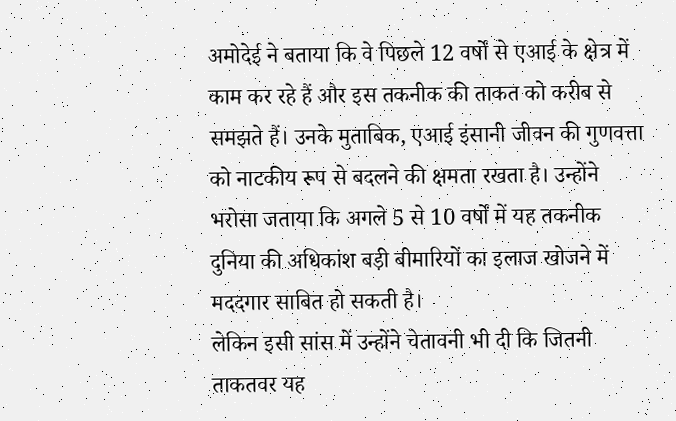अमोदेई ने बताया कि वे पिछले 12 वर्षों से एआई के क्षेत्र में काम कर रहे हैं और इस तकनीक की ताकत को करीब से समझते हैं। उनके मुताबिक, एआई इंसानी जीवन की गुणवत्ता को नाटकीय रूप से बदलने की क्षमता रखता है। उन्होंने भरोसा जताया कि अगले 5 से 10 वर्षों में यह तकनीक दुनिया की अधिकांश बड़ी बीमारियों का इलाज खोजने में मददगार साबित हो सकती है।
लेकिन इसी सांस में उन्होंने चेतावनी भी दी कि जितनी ताकतवर यह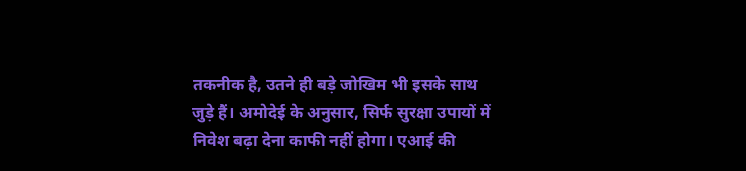तकनीक है, उतने ही बड़े जोखिम भी इसके साथ जुड़े हैं। अमोदेई के अनुसार, सिर्फ सुरक्षा उपायों में निवेश बढ़ा देना काफी नहीं होगा। एआई की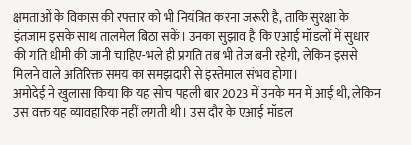क्षमताओं के विकास की रफ्तार को भी नियंत्रित करना जरूरी है, ताकि सुरक्षा के इंतजाम इसके साथ तालमेल बिठा सकें। उनका सुझाव है कि एआई मॉडलों में सुधार की गति धीमी की जानी चाहिए-भले ही प्रगति तब भी तेज बनी रहेगी, लेकिन इससे मिलने वाले अतिरिक्त समय का समझदारी से इस्तेमाल संभव होगा।
अमोदेई ने खुलासा किया कि यह सोच पहली बार 2023 में उनके मन में आई थी, लेकिन उस वक्त यह व्यावहारिक नहीं लगती थी। उस दौर के एआई मॉडल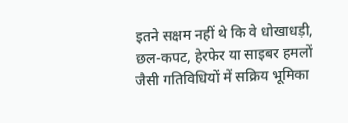इतने सक्षम नहीं थे कि वे धोखाधड़ी, छल-कपट, हेरफेर या साइबर हमलों जैसी गतिविधियों में सक्रिय भूमिका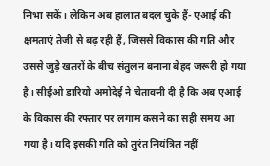निभा सकें। लेकिन अब हालात बदल चुके हैं- एआई की क्षमताएं तेजी से बढ़ रही हैं, जिससे विकास की गति और उससे जुड़े खतरों के बीच संतुलन बनाना बेहद जरूरी हो गया है। सीईओ डारियो अमोदेई ने चेतावनी दी है कि अब एआई के विकास की रफ्तार पर लगाम कसने का सही समय आ गया है। यदि इसकी गति को तुरंत नियंत्रित नहीं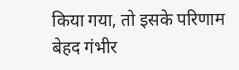किया गया, तो इसके परिणाम बेहद गंभीर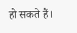हो सकते हैं।